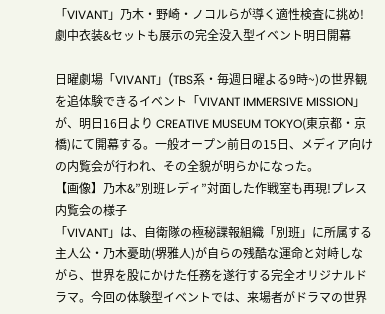「VIVANT」乃木・野崎・ノコルらが導く適性検査に挑め!劇中衣装&セットも展示の完全没入型イベント明日開幕

日曜劇場「VIVANT」(TBS系・毎週日曜よる9時~)の世界観を追体験できるイベント「VIVANT IMMERSIVE MISSION」が、明日16日より CREATIVE MUSEUM TOKYO(東京都・京橋)にて開幕する。一般オープン前日の15日、メディア向けの内覧会が行われ、その全貌が明らかになった。
【画像】乃木&”別班レディ”対面した作戦室も再現!プレス内覧会の様子
「VIVANT」は、自衛隊の極秘諜報組織「別班」に所属する主人公・乃木憂助(堺雅人)が自らの残酷な運命と対峙しながら、世界を股にかけた任務を遂行する完全オリジナルドラマ。今回の体験型イベントでは、来場者がドラマの世界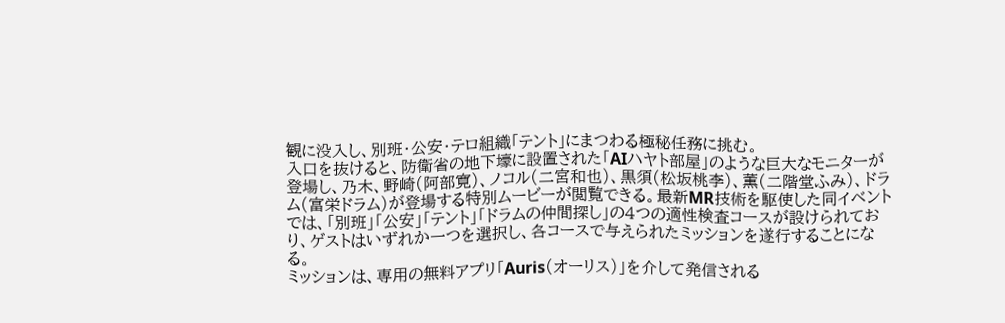観に没入し、別班・公安・テロ組織「テント」にまつわる極秘任務に挑む。
入口を抜けると、防衛省の地下壕に設置された「AIハヤト部屋」のような巨大なモニターが登場し、乃木、野崎(阿部寛)、ノコル(二宮和也)、黒須(松坂桃李)、薫(二階堂ふみ)、ドラム(富栄ドラム)が登場する特別ムービーが閲覧できる。最新MR技術を駆使した同イベントでは、「別班」「公安」「テント」「ドラムの仲間探し」の4つの適性検査コースが設けられており、ゲストはいずれか一つを選択し、各コースで与えられたミッションを遂行することになる。
ミッションは、専用の無料アプリ「Auris(オーリス)」を介して発信される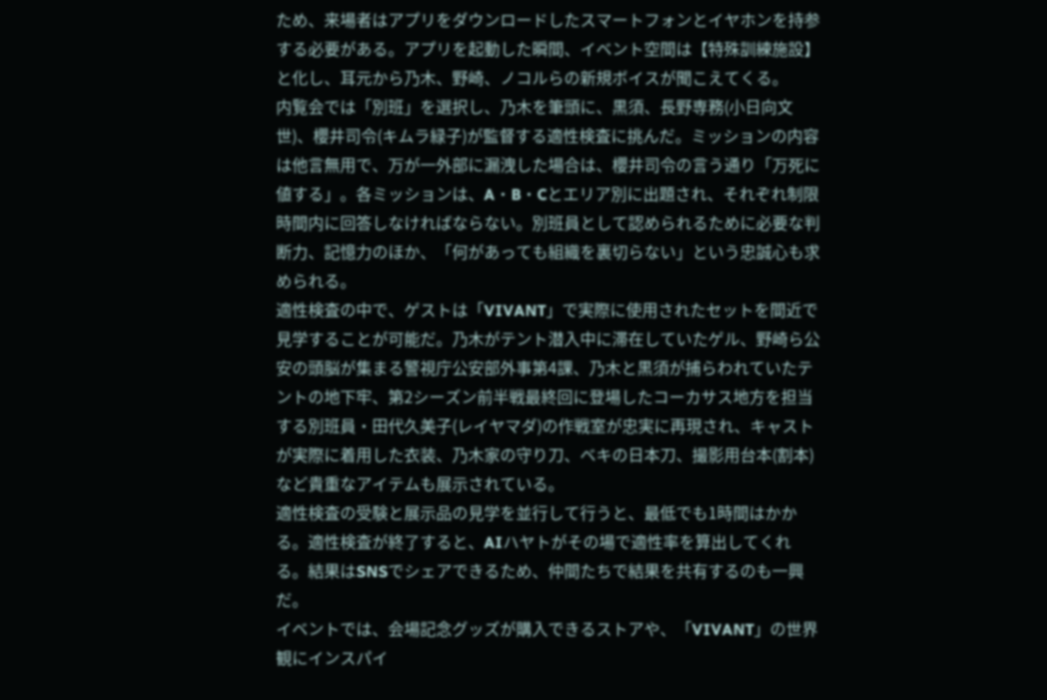ため、来場者はアプリをダウンロードしたスマートフォンとイヤホンを持参する必要がある。アプリを起動した瞬間、イベント空間は【特殊訓練施設】と化し、耳元から乃木、野崎、ノコルらの新規ボイスが聞こえてくる。
内覧会では「別班」を選択し、乃木を筆頭に、黒須、長野専務(小日向文世)、櫻井司令(キムラ緑子)が監督する適性検査に挑んだ。ミッションの内容は他言無用で、万が一外部に漏洩した場合は、櫻井司令の言う通り「万死に値する」。各ミッションは、A・B・Cとエリア別に出題され、それぞれ制限時間内に回答しなければならない。別班員として認められるために必要な判断力、記憶力のほか、「何があっても組織を裏切らない」という忠誠心も求められる。
適性検査の中で、ゲストは「VIVANT」で実際に使用されたセットを間近で見学することが可能だ。乃木がテント潜入中に滞在していたゲル、野崎ら公安の頭脳が集まる警視庁公安部外事第4課、乃木と黒須が捕らわれていたテントの地下牢、第2シーズン前半戦最終回に登場したコーカサス地方を担当する別班員・田代久美子(レイヤマダ)の作戦室が忠実に再現され、キャストが実際に着用した衣装、乃木家の守り刀、ベキの日本刀、撮影用台本(割本)など貴重なアイテムも展示されている。
適性検査の受験と展示品の見学を並行して行うと、最低でも1時間はかかる。適性検査が終了すると、AIハヤトがその場で適性率を算出してくれる。結果はSNSでシェアできるため、仲間たちで結果を共有するのも一興だ。
イベントでは、会場記念グッズが購入できるストアや、「VIVANT」の世界観にインスパイ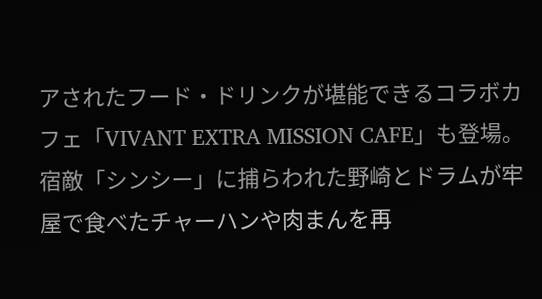アされたフード・ドリンクが堪能できるコラボカフェ「VIVANT EXTRA MISSION CAFE」も登場。宿敵「シンシー」に捕らわれた野崎とドラムが牢屋で食べたチャーハンや肉まんを再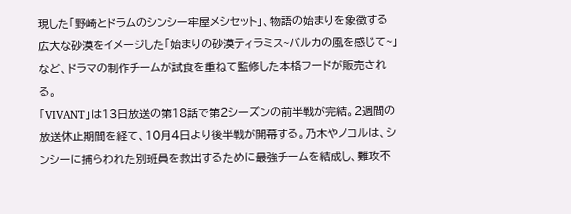現した「野崎とドラムのシンシー牢屋メシセット」、物語の始まりを象徴する広大な砂漠をイメージした「始まりの砂漠ティラミス~バルカの風を感じて~」など、ドラマの制作チームが試食を重ねて監修した本格フードが販売される。
「VIVANT」は13日放送の第18話で第2シーズンの前半戦が完結。2週間の放送休止期間を経て、10月4日より後半戦が開幕する。乃木やノコルは、シンシーに捕らわれた別班員を救出するために最強チームを結成し、難攻不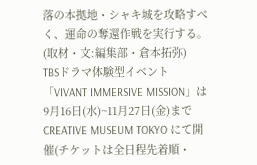落の本拠地・シャキ城を攻略すべく、運命の奪還作戦を実行する。(取材・文:編集部・倉本拓弥)
TBSドラマ体験型イベント「VIVANT IMMERSIVE MISSION」は9月16日(水)~11月27日(金)まで CREATIVE MUSEUM TOKYO にて開催(チケットは全日程先着順・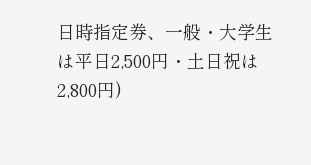日時指定券、一般・大学生は平日2,500円・土日祝は2,800円)